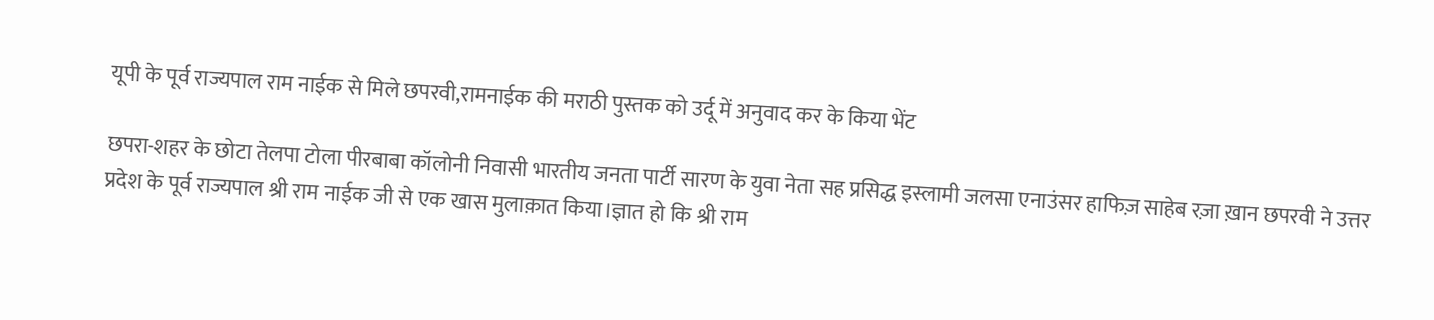यूपी के पूर्व राज्यपाल राम नाईक से मिले छपरवी,रामनाईक की मराठी पुस्तक को उर्दू में अनुवाद कर के किया भेंट

छपरा-शहर के छोटा तेलपा टोला पीरबाबा कॉलोनी निवासी भारतीय जनता पार्टी सारण के युवा नेता सह प्रसिद्ध इस्लामी जलसा एनाउंसर हाफिज़ साहेब रज़ा ख़ान छपरवी ने उत्तर प्रदेश के पूर्व राज्यपाल श्री राम नाईक जी से एक खास मुलाक़ात किया।ज्ञात हो कि श्री राम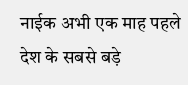नाईक अभी एक माह पहले देश के सबसे बड़े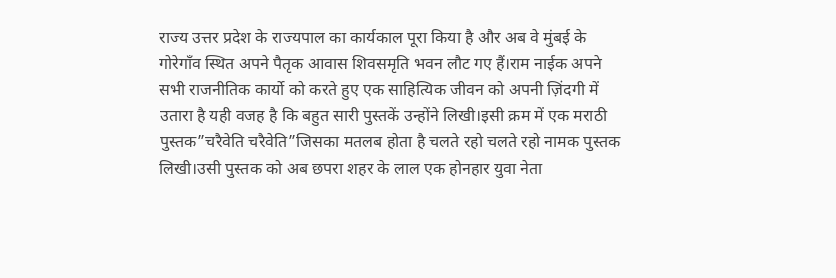राज्य उत्तर प्रदेश के राज्यपाल का कार्यकाल पूरा किया है और अब वे मुंबई के गोरेगाँव स्थित अपने पैतृक आवास शिवसमृति भवन लौट गए हैं।राम नाईक अपने सभी राजनीतिक कार्यो को करते हुए एक साहित्यिक जीवन को अपनी ज़िंदगी में उतारा है यही वजह है कि बहुत सारी पुस्तकें उन्होंने लिखी।इसी क्रम में एक मराठी पुस्तक”चरैवेति चरैवेति”जिसका मतलब होता है चलते रहो चलते रहो नामक पुस्तक लिखी।उसी पुस्तक को अब छपरा शहर के लाल एक होनहार युवा नेता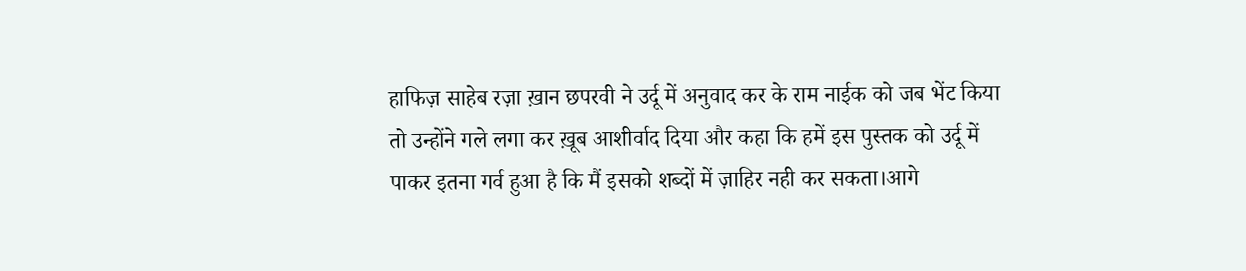हाफिज़ साहेब रज़ा ख़ान छपरवी ने उर्दू में अनुवाद कर के राम नाईक को जब भेंट किया तो उन्होंने गले लगा कर ख़ूब आशीर्वाद दिया और कहा कि हमें इस पुस्तक को उर्दू में पाकर इतना गर्व हुआ है कि मैं इसको शब्दों में ज़ाहिर नही कर सकता।आगे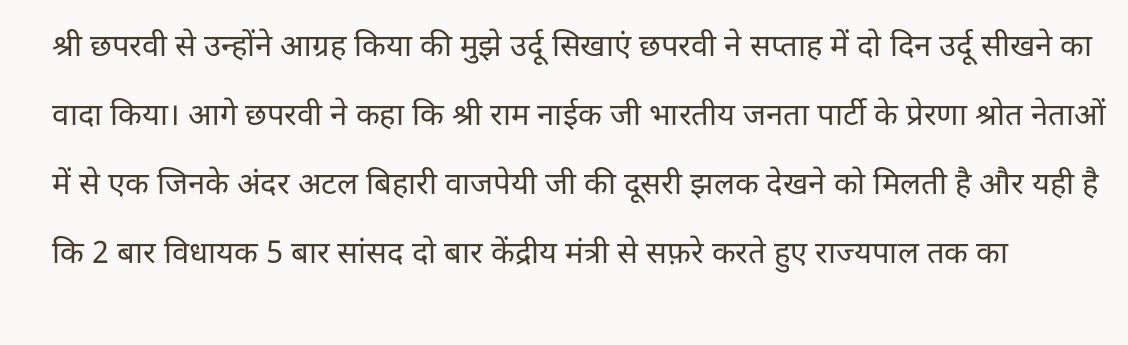श्री छपरवी से उन्होंने आग्रह किया की मुझे उर्दू सिखाएं छपरवी ने सप्ताह में दो दिन उर्दू सीखने का वादा किया। आगे छपरवी ने कहा कि श्री राम नाईक जी भारतीय जनता पार्टी के प्रेरणा श्रोत नेताओं में से एक जिनके अंदर अटल बिहारी वाजपेयी जी की दूसरी झलक देखने को मिलती है और यही है कि 2 बार विधायक 5 बार सांसद दो बार केंद्रीय मंत्री से सफ़रे करते हुए राज्यपाल तक का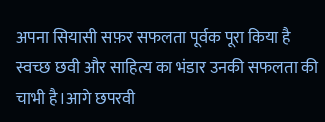अपना सियासी सफ़र सफलता पूर्वक पूरा किया है स्वच्छ छवी और साहित्य का भंडार उनकी सफलता की चाभी है।आगे छपरवी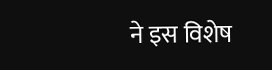ने इस विशेष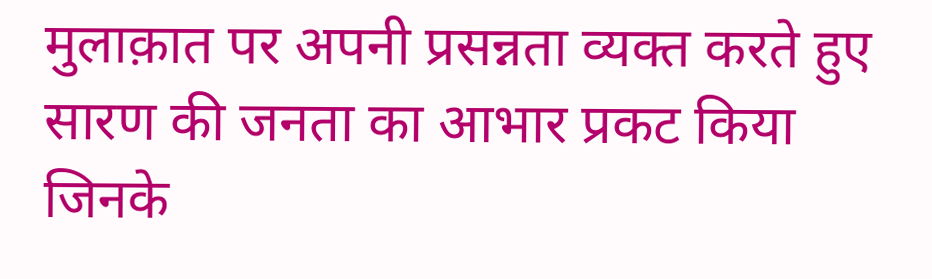मुलाक़ात पर अपनी प्रसन्नता व्यक्त करते हुए सारण की जनता का आभार प्रकट किया जिनके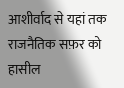आशीर्वाद से यहां तक राजनैतिक सफ़र को हासील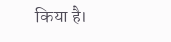किया है।